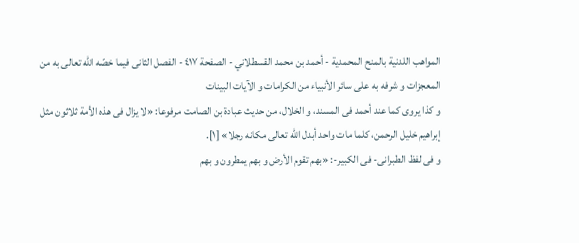المواهب اللدنية بالمنح المحمدية - أحمد بن محمد القسطلاني - الصفحة ٤١٧ - الفصل الثانى فيما خصّه اللّه تعالى به من المعجزات و شرفه به على سائر الأنبياء من الكرامات و الآيات البينات
و كذا يروى كما عند أحمد فى المسند، و الخلال، من حديث عبادة بن الصامت مرفوعا: «لا يزال فى هذه الأمة ثلاثون مثل إبراهيم خليل الرحمن، كلما مات واحد أبدل اللّه تعالى مكانه رجلا» [١].
و فى لفظ الطبرانى- فى الكبير-: «بهم تقوم الأرض و بهم يمطرون و بهم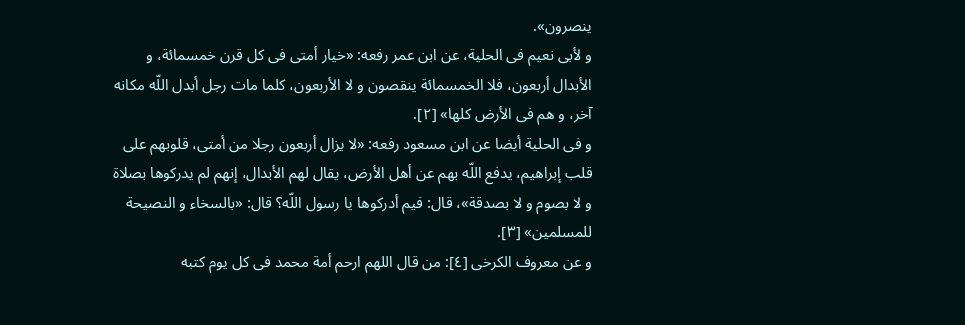ينصرون».
و لأبى نعيم فى الحلية، عن ابن عمر رفعه: «خيار أمتى فى كل قرن خمسمائة، و الأبدال أربعون، فلا الخمسمائة ينقصون و لا الأربعون، كلما مات رجل أبدل اللّه مكانه آخر، و هم فى الأرض كلها» [٢].
و فى الحلية أيضا عن ابن مسعود رفعه: «لا يزال أربعون رجلا من أمتى، قلوبهم على قلب إبراهيم، يدفع اللّه بهم عن أهل الأرض، يقال لهم الأبدال، إنهم لم يدركوها بصلاة و لا بصوم و لا بصدقة»، قال: فيم أدركوها يا رسول اللّه؟ قال: «بالسخاء و النصيحة للمسلمين» [٣].
و عن معروف الكرخى [٤]: من قال اللهم ارحم أمة محمد فى كل يوم كتبه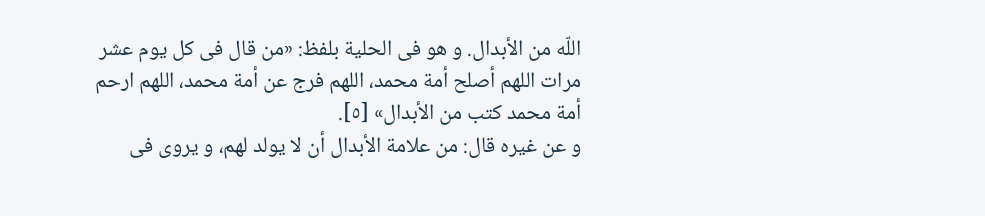اللّه من الأبدال. و هو فى الحلية بلفظ: «من قال فى كل يوم عشر مرات اللهم أصلح أمة محمد، اللهم فرج عن أمة محمد، اللهم ارحم أمة محمد كتب من الأبدال» [٥].
و عن غيره قال: من علامة الأبدال أن لا يولد لهم، و يروى فى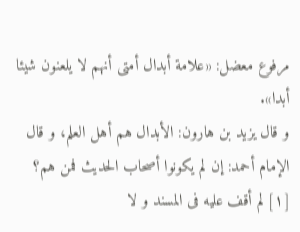مرفوع معضل: «علامة أبدال أمتى أنهم لا يلعنون شيئا أبدا».
و قال يزيد بن هارون: الأبدال هم أهل العلم، و قال الإمام أحمد: إن لم يكونوا أصحاب الحديث فمن هم؟
[١] لم أقف عليه فى المسند و لا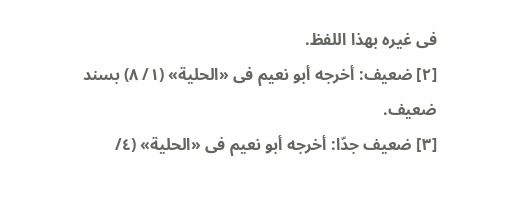فى غيره بهذا اللفظ.
[٢] ضعيف: أخرجه أبو نعيم فى «الحلية» (١/ ٨) بسند ضعيف.
[٣] ضعيف جدّا: أخرجه أبو نعيم فى «الحلية» (٤/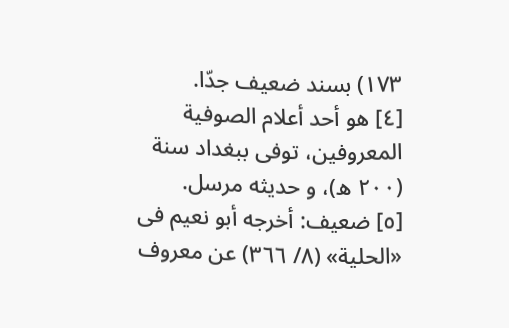١٧٣) بسند ضعيف جدّا.
[٤] هو أحد أعلام الصوفية المعروفين، توفى ببغداد سنة (٢٠٠ ه)، و حديثه مرسل.
[٥] ضعيف: أخرجه أبو نعيم فى «الحلية» (٨/ ٣٦٦) عن معروف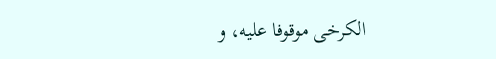الكرخى موقوفا عليه، و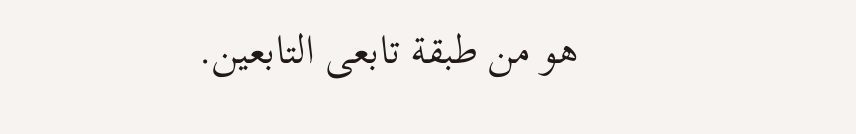هو من طبقة تابعى التابعين.